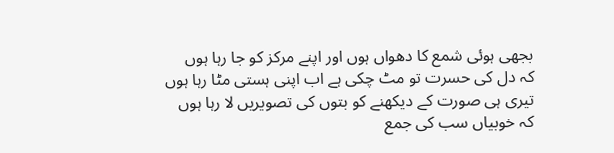بجھی ہوئی شمع کا دھواں ہوں اور اپنے مرکز کو جا رہا ہوں
کہ دل کی حسرت تو مٹ چکی ہے اب اپنی ہستی مٹا رہا ہوں
تیری ہی صورت کے دیکھنے کو بتوں کی تصویریں لا رہا ہوں
کہ خوبیاں سب کی جمع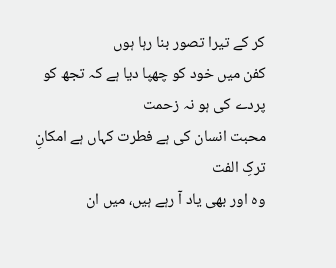کر کے تیرا تصور بنا رہا ہوں
کفن میں خود کو چھپا دیا ہے کہ تجھ کو پردے کی ہو نہ زحمت
محبت انسان کی ہے فطرت کہاں ہے امکانِ ترکِ الفت
وہ اور بھی یاد آ رہے ہیں، میں ان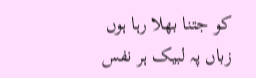کو جتنا بھلا رہا ہوں
زباں پہ لبیک ہر نفس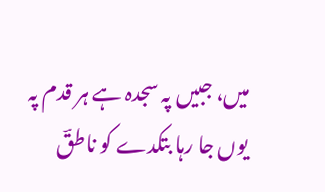میں، جبیں پہ سجدہ ہے ہر قدم پہ
یوں جا رہا بتکدے کو ناطقؔ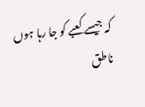کہ جیسے کعبے کو جا رہا ہوں
ناطق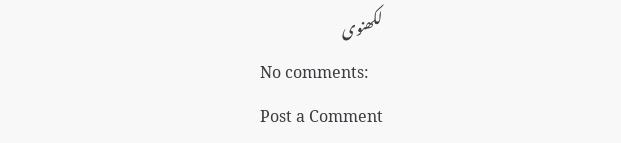لکھنوی
No comments:
Post a Comment